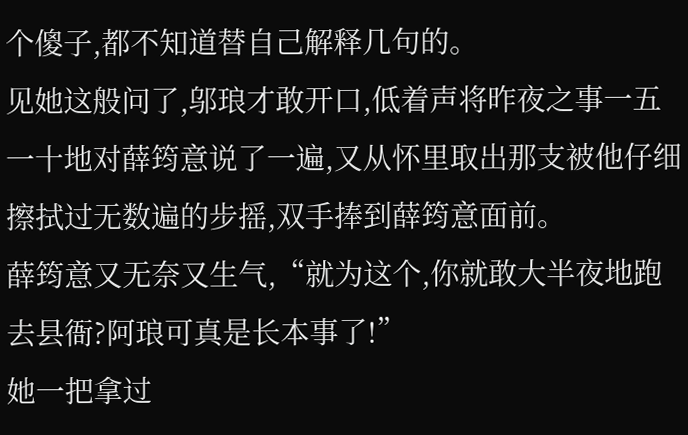个傻子,都不知道替自己解释几句的。
见她这般问了,邬琅才敢开口,低着声将昨夜之事一五一十地对薛筠意说了一遍,又从怀里取出那支被他仔细擦拭过无数遍的步摇,双手捧到薛筠意面前。
薛筠意又无奈又生气,“就为这个,你就敢大半夜地跑去县衙?阿琅可真是长本事了!”
她一把拿过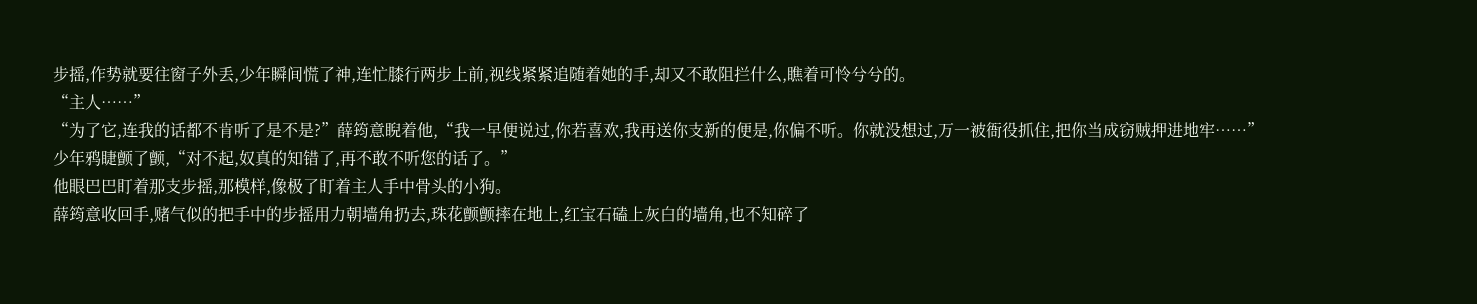步摇,作势就要往窗子外丢,少年瞬间慌了神,连忙膝行两步上前,视线紧紧追随着她的手,却又不敢阻拦什么,瞧着可怜兮兮的。
“主人……”
“为了它,连我的话都不肯听了是不是?”薛筠意睨着他,“我一早便说过,你若喜欢,我再送你支新的便是,你偏不听。你就没想过,万一被衙役抓住,把你当成窃贼押进地牢……”
少年鸦睫颤了颤,“对不起,奴真的知错了,再不敢不听您的话了。”
他眼巴巴盯着那支步摇,那模样,像极了盯着主人手中骨头的小狗。
薛筠意收回手,赌气似的把手中的步摇用力朝墙角扔去,珠花颤颤摔在地上,红宝石磕上灰白的墙角,也不知碎了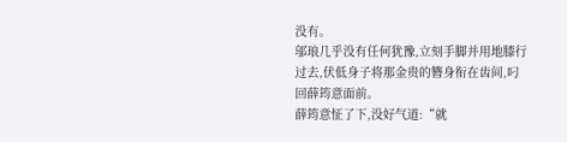没有。
邬琅几乎没有任何犹豫,立刻手脚并用地膝行过去,伏低身子将那金贵的簪身衔在齿间,叼回薛筠意面前。
薛筠意怔了下,没好气道:“就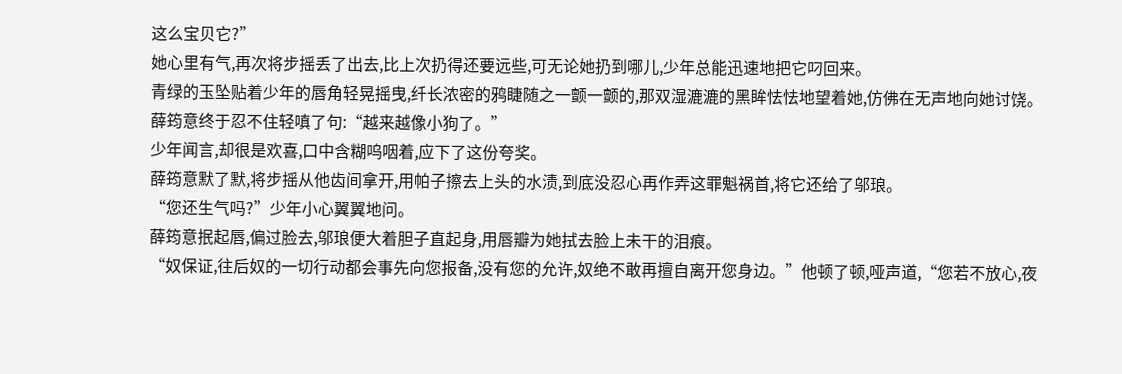这么宝贝它?”
她心里有气,再次将步摇丢了出去,比上次扔得还要远些,可无论她扔到哪儿,少年总能迅速地把它叼回来。
青绿的玉坠贴着少年的唇角轻晃摇曳,纤长浓密的鸦睫随之一颤一颤的,那双湿漉漉的黑眸怯怯地望着她,仿佛在无声地向她讨饶。
薛筠意终于忍不住轻嗔了句:“越来越像小狗了。”
少年闻言,却很是欢喜,口中含糊呜咽着,应下了这份夸奖。
薛筠意默了默,将步摇从他齿间拿开,用帕子擦去上头的水渍,到底没忍心再作弄这罪魁祸首,将它还给了邬琅。
“您还生气吗?”少年小心翼翼地问。
薛筠意抿起唇,偏过脸去,邬琅便大着胆子直起身,用唇瓣为她拭去脸上未干的泪痕。
“奴保证,往后奴的一切行动都会事先向您报备,没有您的允许,奴绝不敢再擅自离开您身边。”他顿了顿,哑声道,“您若不放心,夜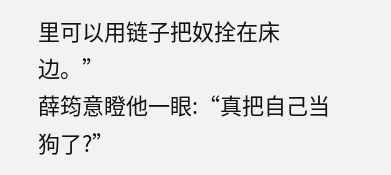里可以用链子把奴拴在床边。”
薛筠意瞪他一眼:“真把自己当狗了?”